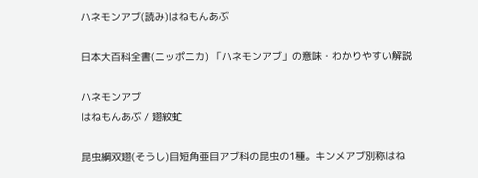ハネモンアブ(読み)はねもんあぶ

日本大百科全書(ニッポニカ) 「ハネモンアブ」の意味・わかりやすい解説

ハネモンアブ
はねもんあぶ / 翅紋虻

昆虫綱双翅(そうし)目短角亜目アブ科の昆虫の1種。キンメアブ別称はね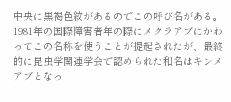中央に黒褐色紋があるのでこの呼び名がある。1981年の国際障害者年の際にメクラアブにかわってこの名称を使うことが提起されたが、最終的に昆虫学関連学会で認められた和名はキンメアブとなっ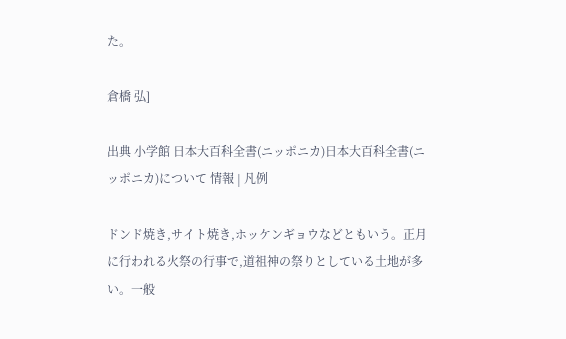た。

倉橋 弘]

出典 小学館 日本大百科全書(ニッポニカ)日本大百科全書(ニッポニカ)について 情報 | 凡例

ドンド焼き,サイト焼き,ホッケンギョウなどともいう。正月に行われる火祭の行事で,道祖神の祭りとしている土地が多い。一般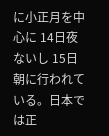に小正月を中心に 14日夜ないし 15日朝に行われている。日本では正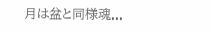月は盆と同様魂...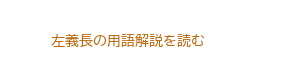左義長の用語解説を読む